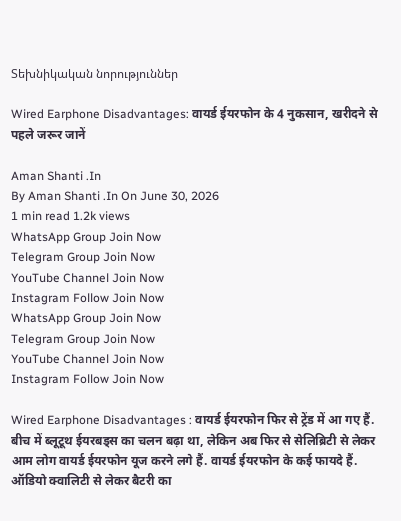Տեխնիկական նորություններ

Wired Earphone Disadvantages: वायर्ड ईयरफोन के 4 नुकसान, खरीदने से पहले जरूर जानें

Aman Shanti .In
By Aman Shanti .In On June 30, 2026
1 min read 1.2k views
WhatsApp Group Join Now
Telegram Group Join Now
YouTube Channel Join Now
Instagram Follow Join Now
WhatsApp Group Join Now
Telegram Group Join Now
YouTube Channel Join Now
Instagram Follow Join Now

Wired Earphone Disadvantages : वायर्ड ईयरफोन फिर से ट्रेंड में आ गए हैं. बीच में ब्लूटूथ ईयरबड्स का चलन बढ़ा था, लेकिन अब फिर से सेलिब्रिटी से लेकर आम लोग वायर्ड ईयरफोन यूज करने लगे हैं. वायर्ड ईयरफोन के कई फायदे हैं. ऑडियो क्वालिटी से लेकर बैटरी का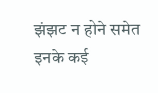झंझट न होने समेत इनके कई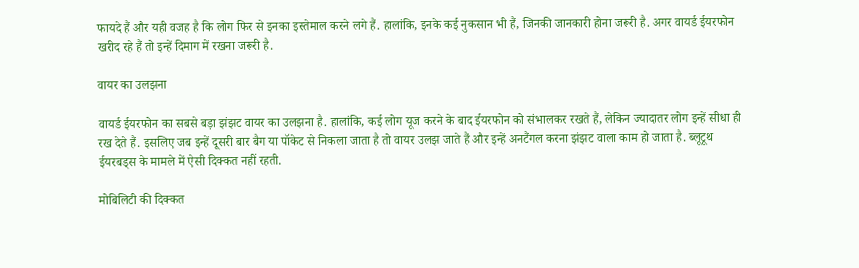फायदे हैं और यही वजह है कि लोग फिर से इनका इस्तेमाल करने लगे हैं. हालांकि, इनके कई नुकसान भी हैं, जिनकी जानकारी होना जरूरी है. अगर वायर्ड ईयरफोन खरीद रहे हैं तो इन्हें दिमाग में रखना जरूरी है.

वायर का उलझना

वायर्ड ईयरफोन का सबसे बड़ा झंझट वायर का उलझना है. हालांकि, कई लोग यूज करने के बाद ईयरफोन को संभालकर रखते हैं, लेकिन ज्यादातर लोग इन्हें सीधा ही रख देते हैं. इसलिए जब इन्हें दूसरी बार बैग या पॉकेट से निकला जाता है तो वायर उलझ जाते हैं और इन्हें अनटैंगल करना झंझट वाला काम हो जाता है. ब्लूटूथ ईयरबड्स के मामले में ऐसी दिक्कत नहीं रहती.

मोबिलिटी की दिक्कत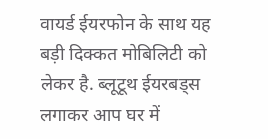वायर्ड ईयरफोन के साथ यह बड़ी दिक्कत मोबिलिटी को लेकर है. ब्लूटूथ ईयरबड्स लगाकर आप घर में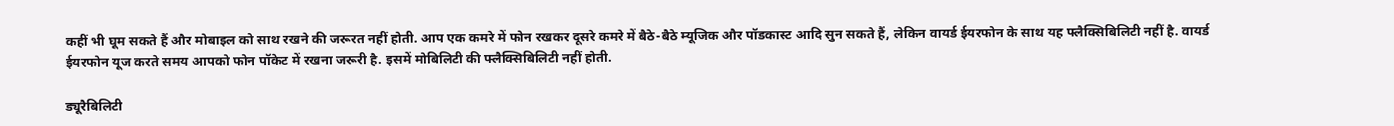कहीं भी घूम सकते हैं और मोबाइल को साथ रखने की जरूरत नहीं होती. आप एक कमरे में फोन रखकर दूसरे कमरे में बैठे-बैठे म्यूजिक और पॉडकास्ट आदि सुन सकते हैं, लेकिन वायर्ड ईयरफोन के साथ यह फ्लैक्सिबिलिटी नहीं है. वायर्ड ईयरफोन यूज करते समय आपको फोन पॉकेट में रखना जरूरी है. इसमें मोबिलिटी की फ्लैक्सिबिलिटी नहीं होती.

ड्यूरैबिलिटी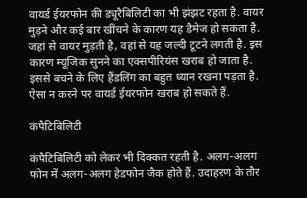वायर्ड ईयरफोन की ड्यूरैबिलिटी का भी झंझट रहता है. वायर मुड़ने और कई बार खींचने के कारण यह डैमेज हो सकता है. जहां से वायर मुड़ती है, वहां से यह जल्दी टूटने लगती है. इस कारण म्यूजिक सुनने का एक्सपीरियंस खराब हो जाता है. इससे बचने के लिए हैंडलिंग का बहुत ध्यान रखना पड़ता है. ऐसा न करने पर वायर्ड ईयरफोन खराब हो सकते हैं.

कंपैटिबिलिटी

कंपैटिबिलिटी को लेकर भी दिक्कत रहती है. अलग-अलग फोन में अलग-अलग हेडफोन जैक होते हैं. उदाहरण के तौर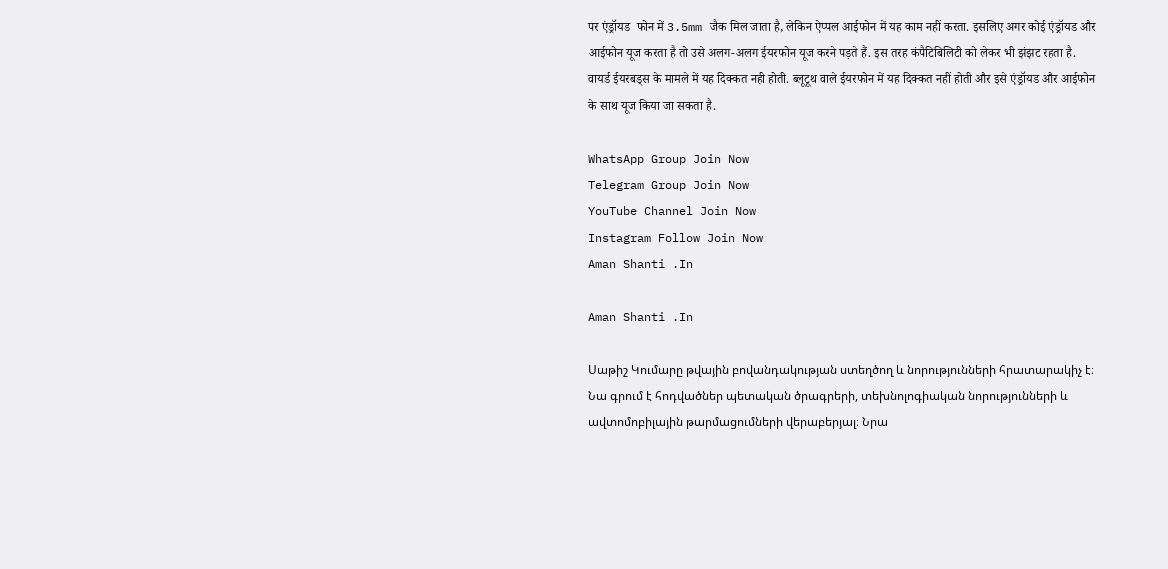पर एंड्रॉयड  फोन में 3.5mm जैक मिल जाता है, लेकिन ऐप्पल आईफोन में यह काम नहीं करता. इसलिए अगर कोई एंड्रॉयड और आईफोन यूज करता है तो उसे अलग-अलग ईयरफोन यूज करने पड़ते हैं. इस तरह कंपैटिबिलिटी को लेकर भी झंझट रहता है. वायर्ड ईयरबड्स के मामले में यह दिक्कत नही होती. ब्लूटूथ वाले ईयरफोन में यह दिक्कत नहीं होती और इसे एंड्रॉयड और आईफोन के साथ यूज किया जा सकता है.

WhatsApp Group Join Now
Telegram Group Join Now
YouTube Channel Join Now
Instagram Follow Join Now
Aman Shanti .In

Aman Shanti .In

Սաթիշ Կումարը թվային բովանդակության ստեղծող և նորությունների հրատարակիչ է։ Նա գրում է հոդվածներ պետական ծրագրերի, տեխնոլոգիական նորությունների և ավտոմոբիլային թարմացումների վերաբերյալ։ Նրա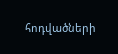հոդվածների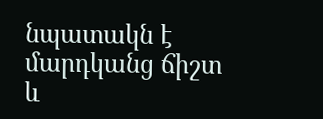նպատակն է մարդկանց ճիշտ և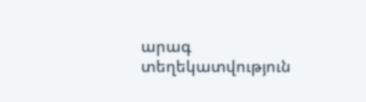արագ տեղեկատվություն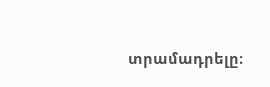տրամադրելը։